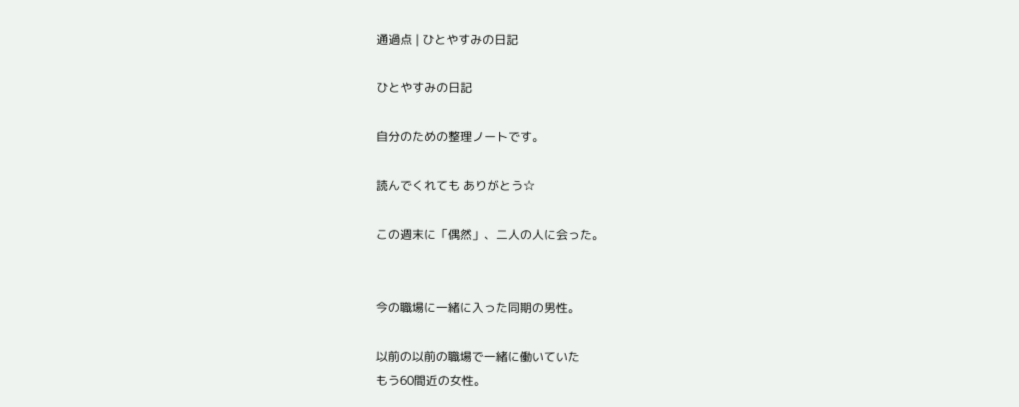通過点 | ひとやすみの日記

ひとやすみの日記

自分のための整理ノートです。

読んでくれても ありがとう☆

この週末に「偶然」、二人の人に会った。


今の職場に一緒に入った同期の男性。

以前の以前の職場で一緒に働いていた
もう60間近の女性。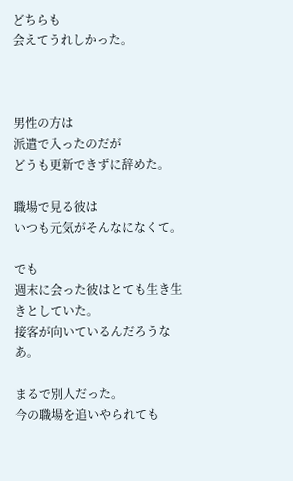どちらも
会えてうれしかった。



男性の方は
派遣で入ったのだが
どうも更新できずに辞めた。

職場で見る彼は
いつも元気がそんなになくて。

でも
週末に会った彼はとても生き生きとしていた。
接客が向いているんだろうなあ。

まるで別人だった。
今の職場を追いやられても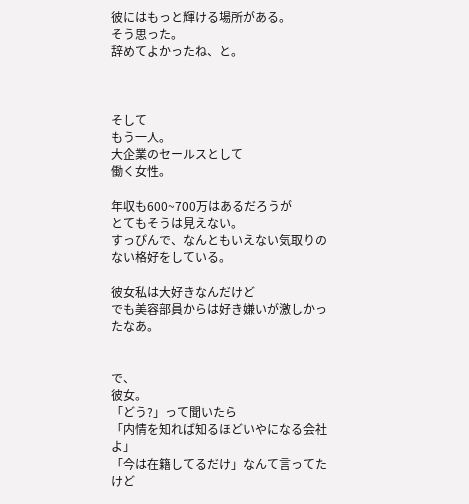彼にはもっと輝ける場所がある。
そう思った。
辞めてよかったね、と。



そして
もう一人。
大企業のセールスとして
働く女性。

年収も600~700万はあるだろうが
とてもそうは見えない。
すっぴんで、なんともいえない気取りのない格好をしている。

彼女私は大好きなんだけど
でも美容部員からは好き嫌いが激しかったなあ。


で、
彼女。
「どう?」って聞いたら
「内情を知れば知るほどいやになる会社よ」
「今は在籍してるだけ」なんて言ってたけど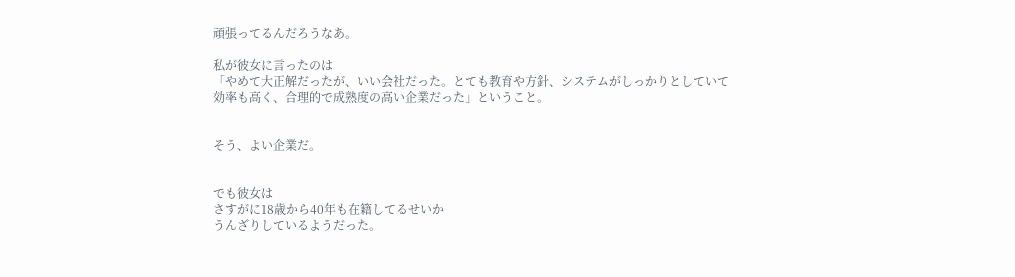頑張ってるんだろうなあ。

私が彼女に言ったのは
「やめて大正解だったが、いい会社だった。とても教育や方針、システムがしっかりとしていて
効率も高く、合理的で成熟度の高い企業だった」ということ。


そう、よい企業だ。


でも彼女は
さすがに18歳から40年も在籍してるせいか
うんざりしているようだった。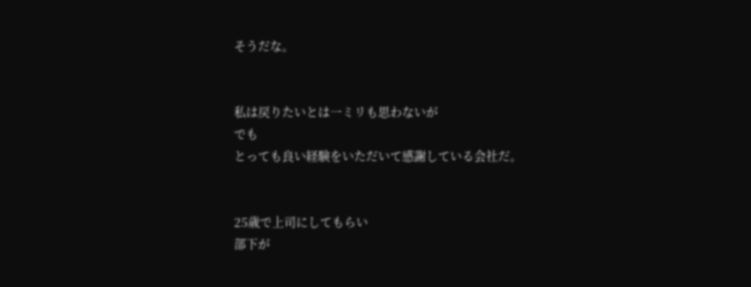そうだな。


私は戻りたいとは一ミリも思わないが
でも
とっても良い経験をいただいて感謝している会社だ。


25歳で上司にしてもらい
部下が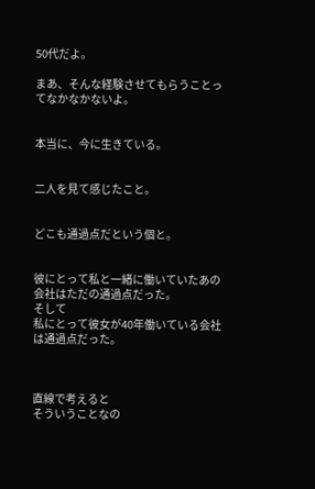50代だよ。

まあ、そんな経験させてもらうことってなかなかないよ。


本当に、今に生きている。


二人を見て感じたこと。


どこも通過点だという個と。


彼にとって私と一緒に働いていたあの会社はただの通過点だった。
そして
私にとって彼女が40年働いている会社は通過点だった。



直線で考えると
そういうことなの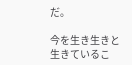だ。

今を生き生きと生きているこ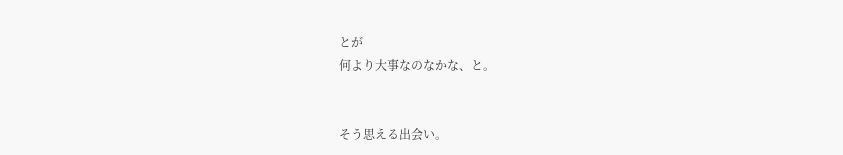とが
何より大事なのなかな、と。


そう思える出会い。